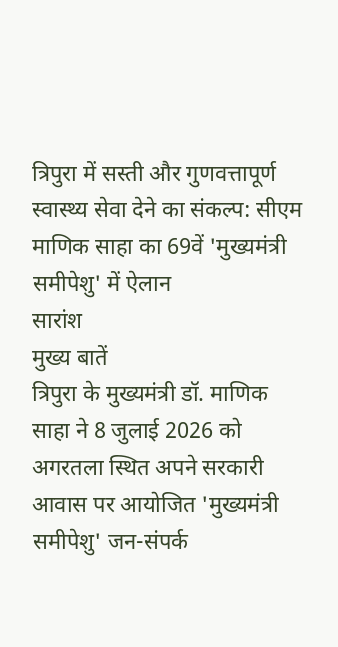त्रिपुरा में सस्ती और गुणवत्तापूर्ण स्वास्थ्य सेवा देने का संकल्प: सीएम माणिक साहा का 69वें 'मुख्यमंत्री समीपेशु' में ऐलान
सारांश
मुख्य बातें
त्रिपुरा के मुख्यमंत्री डॉ. माणिक साहा ने 8 जुलाई 2026 को अगरतला स्थित अपने सरकारी आवास पर आयोजित 'मुख्यमंत्री समीपेशु' जन-संपर्क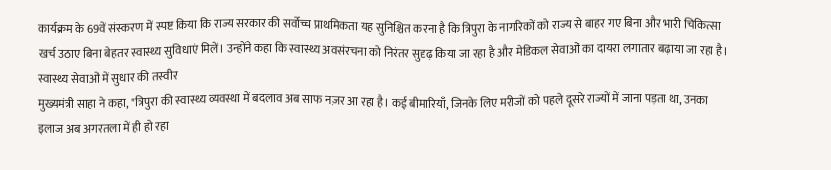कार्यक्रम के 69वें संस्करण में स्पष्ट किया कि राज्य सरकार की सर्वोच्च प्राथमिकता यह सुनिश्चित करना है कि त्रिपुरा के नागरिकों को राज्य से बाहर गए बिना और भारी चिकित्सा खर्च उठाए बिना बेहतर स्वास्थ्य सुविधाएं मिलें। उन्होंने कहा कि स्वास्थ्य अवसंरचना को निरंतर सुदृढ़ किया जा रहा है और मेडिकल सेवाओं का दायरा लगातार बढ़ाया जा रहा है।
स्वास्थ्य सेवाओं में सुधार की तस्वीर
मुख्यमंत्री साहा ने कहा, "त्रिपुरा की स्वास्थ्य व्यवस्था में बदलाव अब साफ नज़र आ रहा है। कई बीमारियाँ, जिनके लिए मरीजों को पहले दूसरे राज्यों में जाना पड़ता था, उनका इलाज अब अगरतला में ही हो रहा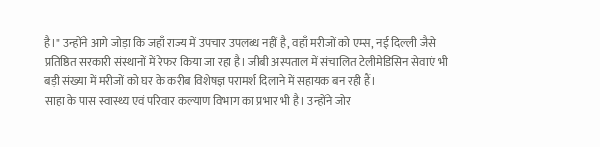है।" उन्होंने आगे जोड़ा कि जहाँ राज्य में उपचार उपलब्ध नहीं है, वहाँ मरीजों को एम्स, नई दिल्ली जैसे प्रतिष्ठित सरकारी संस्थानों में रेफर किया जा रहा है। जीबी अस्पताल में संचालित टेलीमेडिसिन सेवाएं भी बड़ी संख्या में मरीजों को घर के करीब विशेषज्ञ परामर्श दिलाने में सहायक बन रही हैं।
साहा के पास स्वास्थ्य एवं परिवार कल्याण विभाग का प्रभार भी है। उन्होंने जोर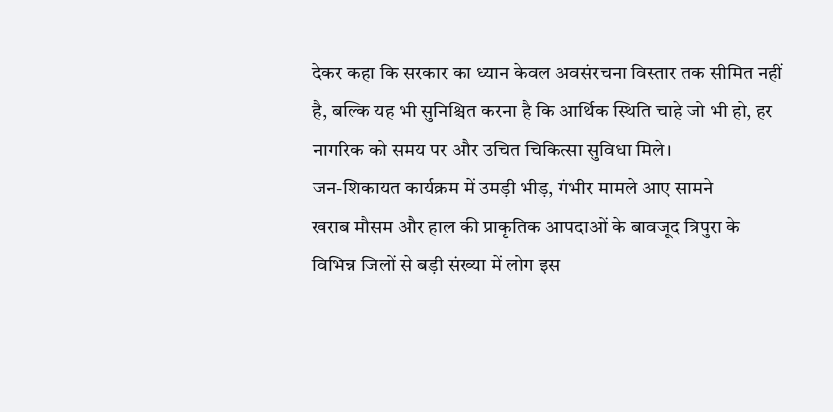देकर कहा कि सरकार का ध्यान केवल अवसंरचना विस्तार तक सीमित नहीं है, बल्कि यह भी सुनिश्चित करना है कि आर्थिक स्थिति चाहे जो भी हो, हर नागरिक को समय पर और उचित चिकित्सा सुविधा मिले।
जन-शिकायत कार्यक्रम में उमड़ी भीड़, गंभीर मामले आए सामने
खराब मौसम और हाल की प्राकृतिक आपदाओं के बावजूद त्रिपुरा के विभिन्न जिलों से बड़ी संख्या में लोग इस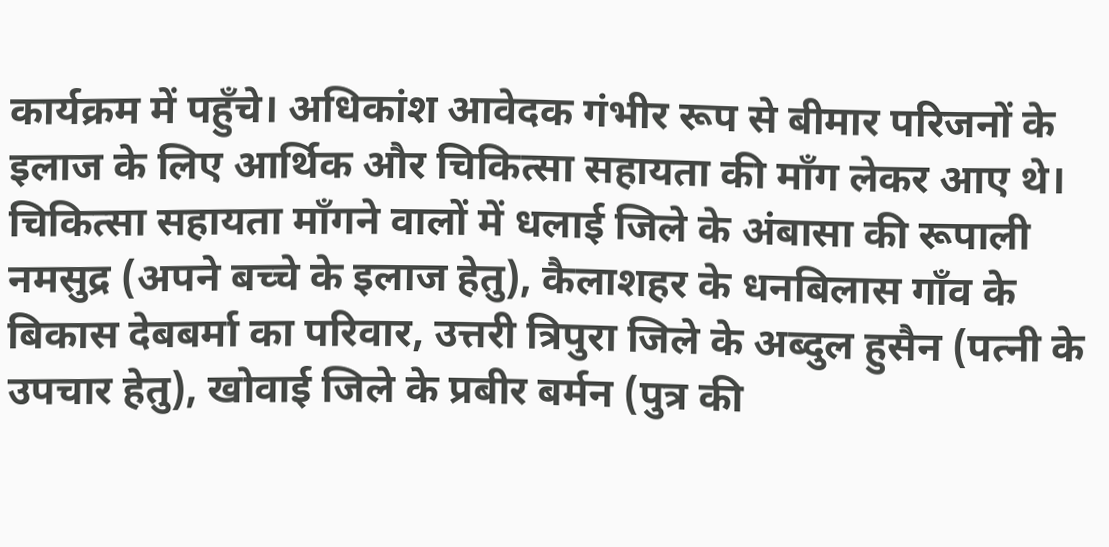कार्यक्रम में पहुँचे। अधिकांश आवेदक गंभीर रूप से बीमार परिजनों के इलाज के लिए आर्थिक और चिकित्सा सहायता की माँग लेकर आए थे।
चिकित्सा सहायता माँगने वालों में धलाई जिले के अंबासा की रूपाली नमसुद्र (अपने बच्चे के इलाज हेतु), कैलाशहर के धनबिलास गाँव के बिकास देबबर्मा का परिवार, उत्तरी त्रिपुरा जिले के अब्दुल हुसैन (पत्नी के उपचार हेतु), खोवाई जिले के प्रबीर बर्मन (पुत्र की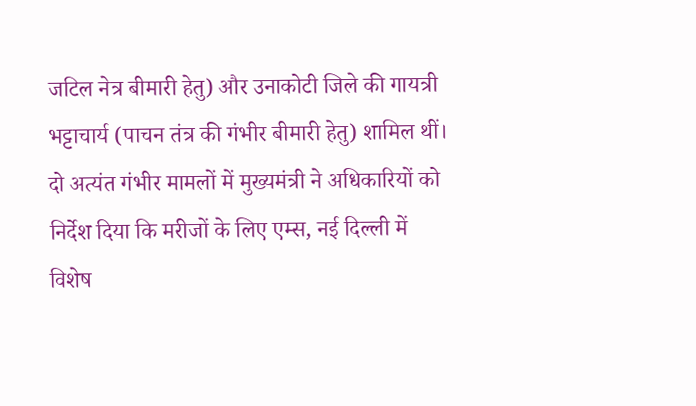जटिल नेत्र बीमारी हेतु) और उनाकोटी जिले की गायत्री भट्टाचार्य (पाचन तंत्र की गंभीर बीमारी हेतु) शामिल थीं। दो अत्यंत गंभीर मामलों में मुख्यमंत्री ने अधिकारियों को निर्देश दिया कि मरीजों के लिए एम्स, नई दिल्ली में विशेष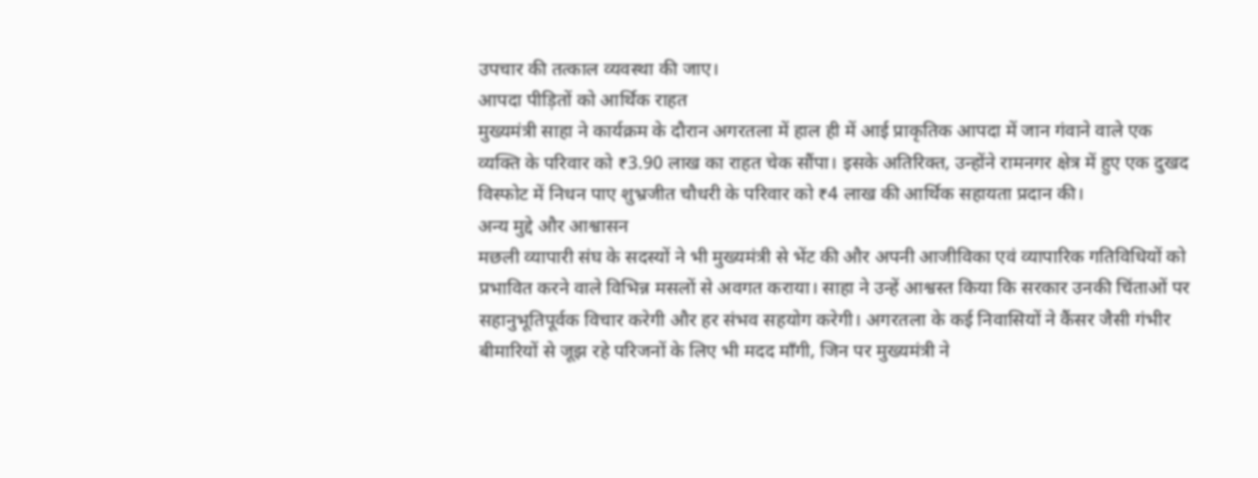उपचार की तत्काल व्यवस्था की जाए।
आपदा पीड़ितों को आर्थिक राहत
मुख्यमंत्री साहा ने कार्यक्रम के दौरान अगरतला में हाल ही में आई प्राकृतिक आपदा में जान गंवाने वाले एक व्यक्ति के परिवार को ₹3.90 लाख का राहत चेक सौंपा। इसके अतिरिक्त, उन्होंने रामनगर क्षेत्र में हुए एक दुखद विस्फोट में निधन पाए शुभ्रजीत चौधरी के परिवार को ₹4 लाख की आर्थिक सहायता प्रदान की।
अन्य मुद्दे और आश्वासन
मछली व्यापारी संघ के सदस्यों ने भी मुख्यमंत्री से भेंट की और अपनी आजीविका एवं व्यापारिक गतिविधियों को प्रभावित करने वाले विभिन्न मसलों से अवगत कराया। साहा ने उन्हें आश्वस्त किया कि सरकार उनकी चिंताओं पर सहानुभूतिपूर्वक विचार करेगी और हर संभव सहयोग करेगी। अगरतला के कई निवासियों ने कैंसर जैसी गंभीर बीमारियों से जूझ रहे परिजनों के लिए भी मदद माँगी, जिन पर मुख्यमंत्री ने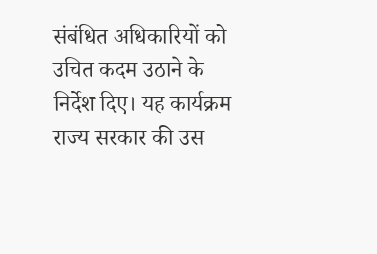संबंधित अधिकारियों को उचित कदम उठाने के निर्देश दिए। यह कार्यक्रम राज्य सरकार की उस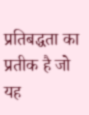प्रतिबद्धता का प्रतीक है जो यह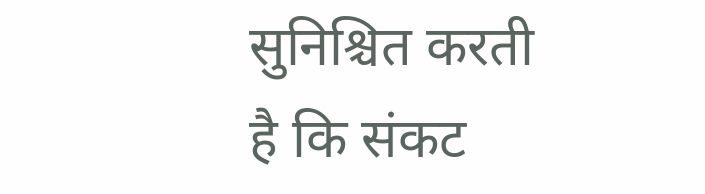सुनिश्चित करती है कि संकट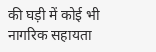की घड़ी में कोई भी नागरिक सहायता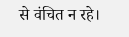से वंचित न रहे।